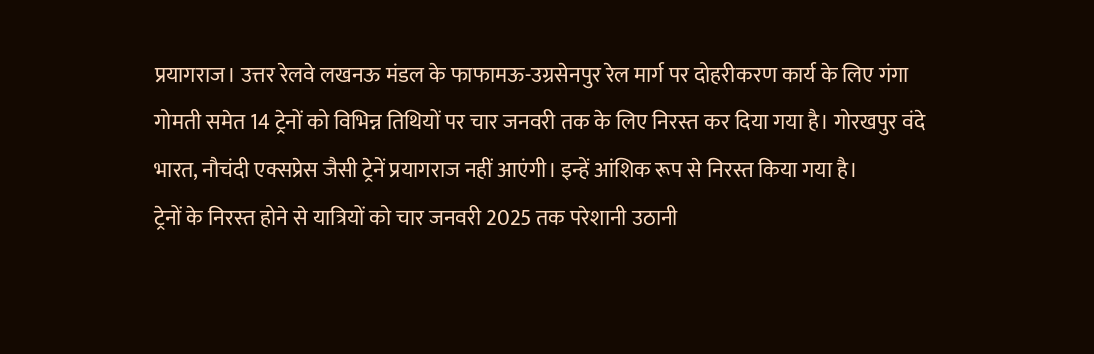प्रयागराज। उत्तर रेलवे लखनऊ मंडल के फाफामऊ-उग्रसेनपुर रेल मार्ग पर दोहरीकरण कार्य के लिए गंगा गोमती समेत 14 ट्रेनों को विभिन्न तिथियों पर चार जनवरी तक के लिए निरस्त कर दिया गया है। गोरखपुर वंदे भारत, नौचंदी एक्सप्रेस जैसी ट्रेनें प्रयागराज नहीं आएंगी। इन्हें आंशिक रूप से निरस्त किया गया है।
ट्रेनों के न‍िरस्‍त होने से यात्रियों को चार जनवरी 2025 तक परेशानी उठानी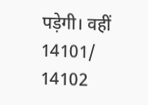पड़ेगी। वहीं 14101/ 14102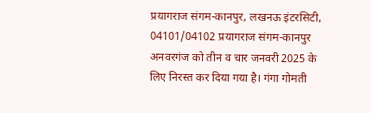प्रयागराज संगम-कानपुर, लखनऊ इंटरसिटी, 04101/04102 प्रयागराज संगम-कानपुर अनवरगंज को तीन व चार जनवरी 2025 के ल‍िए निरस्त कर दिया गया है। गंगा गोमती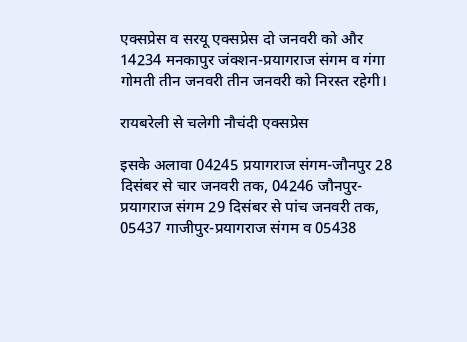एक्सप्रेस व सरयू एक्सप्रेस दो जनवरी को और 14234 मनकापुर जंक्शन-प्रयागराज संगम व गंगा गोमती तीन जनवरी तीन जनवरी को निरस्त रहेगी।

रायबरेली से चलेगी नौचंदी एक्‍सप्रेस

इसके अलावा 04245 प्रयागराज संगम-जौनपुर 28 दिसंबर से चार जनवरी तक, 04246 जौनपुर-प्रयागराज संगम 29 दिसंबर से पांच जनवरी तक, 05437 गाजीपुर-प्रयागराज संगम व 05438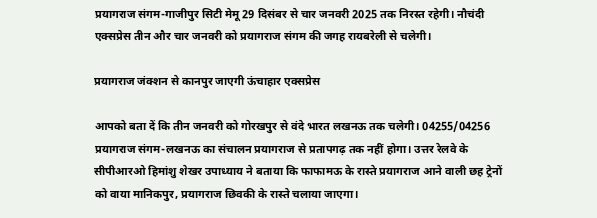प्रयागराज संगम-गाजीपुर सिटी मेमू 29 दिसंबर से चार जनवरी 2025 तक निरस्त रहेगी। नौचंदी एक्सप्रेस तीन और चार जनवरी को प्रयागराज संगम की जगह रायबरेली से चलेगी।

प्रयागराज जंक्‍शन से कानपुर जाएगी ऊंचाहार एक्सप्रेस

आपको बता दें क‍ि तीन जनवरी को गोरखपुर से वंदे भारत लखनऊ तक चलेगी। 04255/04256 प्रयागराज संगम-लखनऊ का संचालन प्रयागराज से प्रतापगढ़ तक नहीं होगा। उत्तर रेलवे के सीपीआरओ हिमांशु शेखर उपाध्याय ने बताया कि फाफामऊ के रास्ते प्रयागराज आने वाली छह ट्रेनों को वाया मानिकपुर, प्रयागराज छिवकी के रास्ते चलाया जाएगा।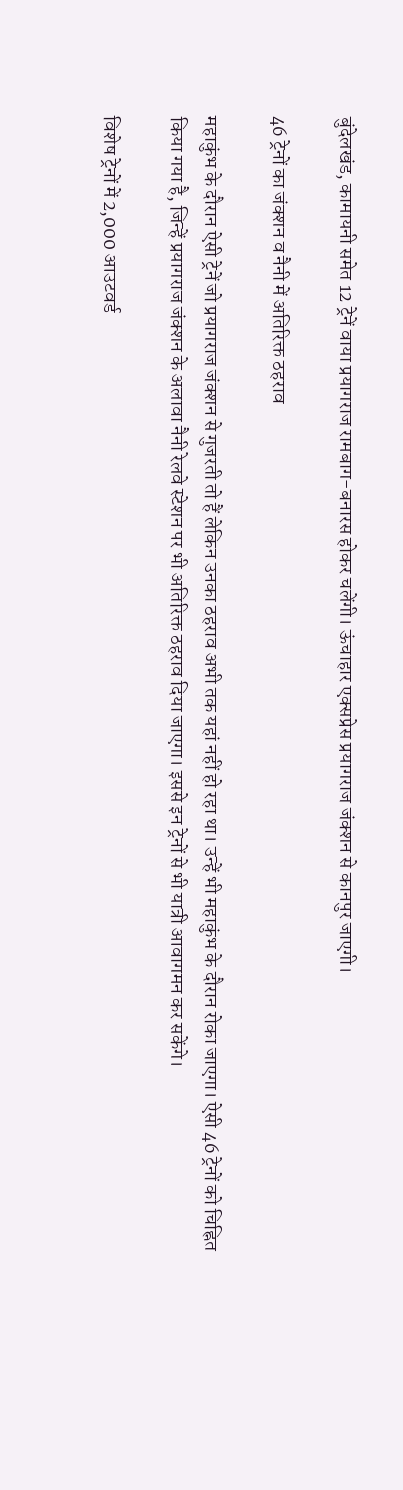बुंदेलखंड, कामायनी समेत 12 ट्रेनें वाया प्रयागराज रामबाग-बनारस होकर चलेंगी। ऊंचाहार एक्सप्रेस प्रयागराज जंक्शन से कानपुर जाएगी।

46 ट्रेनों का जंक्शन व नैनी में अतिरिक्त ठहराव

महाकुंभ के दौरान ऐसी ट्रेनें जो प्रयागराज जंक्शन से गुजरती तो हैं लेकिन उनका ठहराव अभी तक यहां नहीं हो रहा था। उन्हें भी महाकुंभ के दौरान रोका जाएगा। ऐसी 46 ट्रेनों को चिह्नित किया गया है, जिन्हें प्रयागराज जंक्शन के अलावा नैनी रेलवे स्टेशन पर भी अतिरिक्त ठहराव दिया जाएगा। इससे इन ट्रेनों से भी यात्री आवागमन कर सकेंगे।

विशेष ट्रेनों में 2,000 आउटवर्ड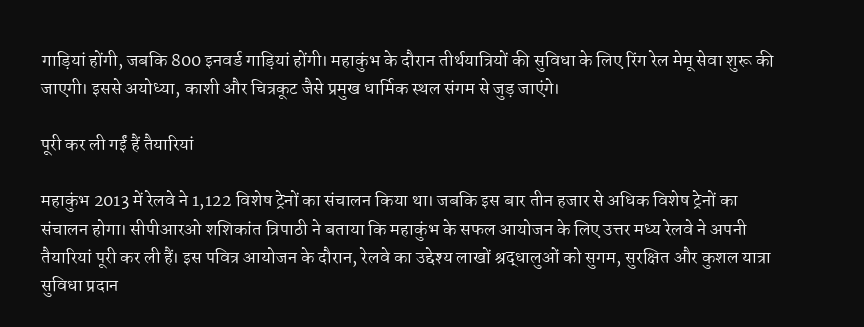गाड़ियां होंगी, जबकि 800 इनवर्ड गाड़ियां होंगी। महाकुंभ के दौरान तीर्थयात्रियों की सुविधा के लिए रिंग रेल मेमू सेवा शुरू की जाएगी। इससे अयोध्या, काशी और चित्रकूट जैसे प्रमुख धार्मिक स्थल संगम से जुड़ जाएंगे।

पूरी कर ली गईं हैं तैयार‍ियां

महाकुंभ 2013 में रेलवे ने 1,122 विशेष ट्रेनों का संचालन किया था। जबकि इस बार तीन हजार से अधिक विशेष ट्रेनों का संचालन होगा। सीपीआरओ शशिकांत त्रिपाठी ने बताया कि महाकुंभ के सफल आयोजन के लिए उत्तर मध्य रेलवे ने अपनी तैयारियां पूरी कर ली हैं। इस पवित्र आयोजन के दौरान, रेलवे का उद्देश्य लाखों श्रद्धालुओं को सुगम, सुरक्षित और कुशल यात्रा सुविधा प्रदान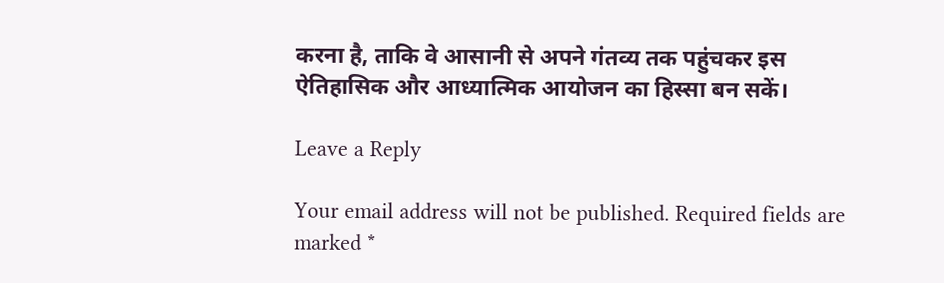करना है, ताकि वे आसानी से अपने गंतव्य तक पहुंचकर इस ऐतिहासिक और आध्यात्मिक आयोजन का हिस्सा बन सकें।

Leave a Reply

Your email address will not be published. Required fields are marked *